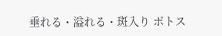垂れる・溢れる・斑入り ポトス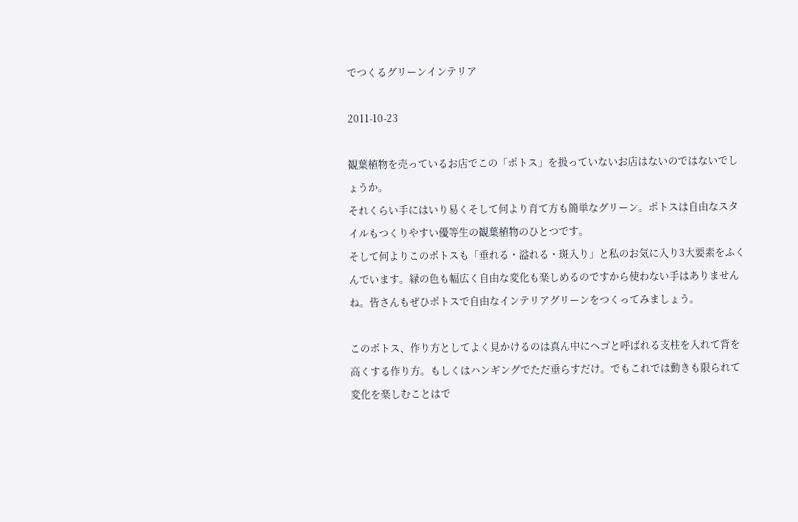でつくるグリーンインテリア

2011-10-23

観葉植物を売っているお店でこの「ポトス」を扱っていないお店はないのではないでしょうか。
それくらい手にはいり易くそして何より育て方も簡単なグリーン。ポトスは自由なスタイルもつくりやすい優等生の観葉植物のひとつです。
そして何よりこのポトスも「垂れる・溢れる・斑入り」と私のお気に入り3大要素をふくんでいます。緑の色も幅広く自由な変化も楽しめるのですから使わない手はありませんね。皆さんもぜひポトスで自由なインテリアグリーンをつくってみましょう。

このポトス、作り方としてよく見かけるのは真ん中にヘゴと呼ばれる支柱を入れて背を高くする作り方。もしくはハンギングでただ垂らすだけ。でもこれでは動きも限られて変化を楽しむことはで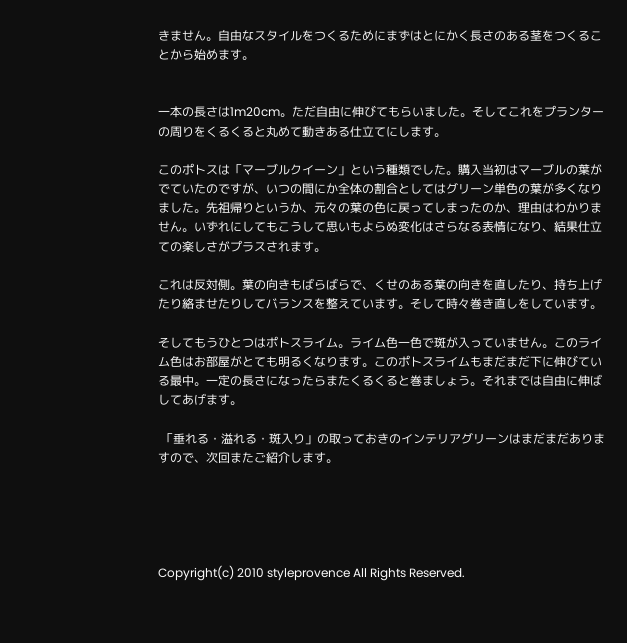きません。自由なスタイルをつくるためにまずはとにかく長さのある茎をつくることから始めます。


一本の長さは1m20cm。ただ自由に伸びてもらいました。そしてこれをプランターの周りをくるくると丸めて動きある仕立てにします。

このポトスは「マーブルクイーン」という種類でした。購入当初はマーブルの葉がでていたのですが、いつの間にか全体の割合としてはグリーン単色の葉が多くなりました。先祖帰りというか、元々の葉の色に戻ってしまったのか、理由はわかりません。いずれにしてもこうして思いもよらぬ変化はさらなる表情になり、結果仕立ての楽しさがプラスされます。

これは反対側。葉の向きもばらばらで、くせのある葉の向きを直したり、持ち上げたり絡ませたりしてバランスを整えています。そして時々巻き直しをしています。

そしてもうひとつはポトスライム。ライム色一色で斑が入っていません。このライム色はお部屋がとても明るくなります。このポトスライムもまだまだ下に伸びている最中。一定の長さになったらまたくるくると巻ましょう。それまでは自由に伸ばしてあげます。

 「垂れる・溢れる・斑入り」の取っておきのインテリアグリーンはまだまだありますので、次回またご紹介します。





Copyright(c) 2010 styleprovence All Rights Reserved.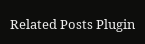Related Posts Plugin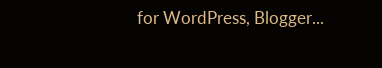for WordPress, Blogger...